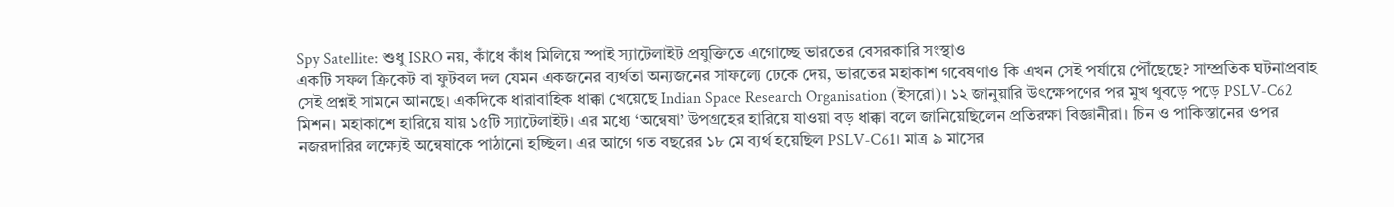Spy Satellite: শুধু ISRO নয়, কাঁধে কাঁধ মিলিয়ে স্পাই স্যাটেলাইট প্রযুক্তিতে এগোচ্ছে ভারতের বেসরকারি সংস্থাও
একটি সফল ক্রিকেট বা ফুটবল দল যেমন একজনের ব্যর্থতা অন্যজনের সাফল্যে ঢেকে দেয়, ভারতের মহাকাশ গবেষণাও কি এখন সেই পর্যায়ে পৌঁছেছে? সাম্প্রতিক ঘটনাপ্রবাহ সেই প্রশ্নই সামনে আনছে। একদিকে ধারাবাহিক ধাক্কা খেয়েছে Indian Space Research Organisation (ইসরো)। ১২ জানুয়ারি উৎক্ষেপণের পর মুখ থুবড়ে পড়ে PSLV-C62 মিশন। মহাকাশে হারিয়ে যায় ১৫টি স্যাটেলাইট। এর মধ্যে ‘অন্বেষা’ উপগ্রহের হারিয়ে যাওয়া বড় ধাক্কা বলে জানিয়েছিলেন প্রতিরক্ষা বিজ্ঞানীরা। চিন ও পাকিস্তানের ওপর নজরদারির লক্ষ্যেই অন্বেষাকে পাঠানো হচ্ছিল। এর আগে গত বছরের ১৮ মে ব্যর্থ হয়েছিল PSLV-C61। মাত্র ৯ মাসের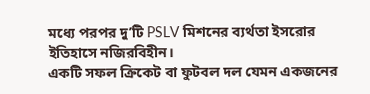মধ্যে পরপর দু’টি PSLV মিশনের ব্যর্থতা ইসরোর ইতিহাসে নজিরবিহীন।
একটি সফল ক্রিকেট বা ফুটবল দল যেমন একজনের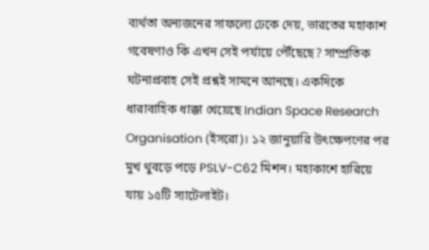ব্যর্থতা অন্যজনের সাফল্যে ঢেকে দেয়, ভারতের মহাকাশ গবেষণাও কি এখন সেই পর্যায়ে পৌঁছেছে? সাম্প্রতিক ঘটনাপ্রবাহ সেই প্রশ্নই সামনে আনছে। একদিকে ধারাবাহিক ধাক্কা খেয়েছে Indian Space Research Organisation (ইসরো)। ১২ জানুয়ারি উৎক্ষেপণের পর মুখ থুবড়ে পড়ে PSLV-C62 মিশন। মহাকাশে হারিয়ে যায় ১৫টি স্যাটেলাইট।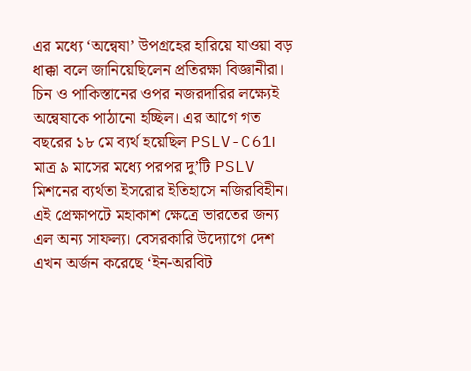এর মধ্যে ‘অন্বেষা’ উপগ্রহের হারিয়ে যাওয়া বড় ধাক্কা বলে জানিয়েছিলেন প্রতিরক্ষা বিজ্ঞানীরা। চিন ও পাকিস্তানের ওপর নজরদারির লক্ষ্যেই অন্বেষাকে পাঠানো হচ্ছিল। এর আগে গত বছরের ১৮ মে ব্যর্থ হয়েছিল PSLV-C61। মাত্র ৯ মাসের মধ্যে পরপর দু’টি PSLV মিশনের ব্যর্থতা ইসরোর ইতিহাসে নজিরবিহীন।
এই প্রেক্ষাপটে মহাকাশ ক্ষেত্রে ভারতের জন্য এল অন্য সাফল্য। বেসরকারি উদ্যোগে দেশ এখন অর্জন করেছে ‘ইন-অরবিট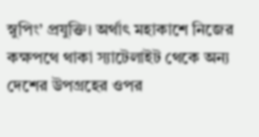স্নুপিং’ প্রযুক্তি। অর্থাৎ মহাকাশে নিজের কক্ষপথে থাকা স্যাটেলাইট থেকে অন্য দেশের উপগ্রহের ওপর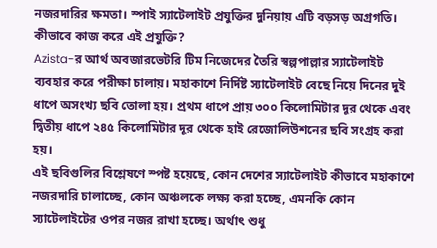নজরদারির ক্ষমতা। স্পাই স্যাটেলাইট প্রযুক্তির দুনিয়ায় এটি বড়সড় অগ্রগতি।
কীভাবে কাজ করে এই প্রযুক্তি?
Azista-র আর্থ অবজারভেটরি টিম নিজেদের তৈরি স্বল্পপাল্লার স্যাটেলাইট ব্যবহার করে পরীক্ষা চালায়। মহাকাশে নির্দিষ্ট স্যাটেলাইট বেছে নিয়ে দিনের দুই ধাপে অসংখ্য ছবি তোলা হয়। প্রথম ধাপে প্রায় ৩০০ কিলোমিটার দূর থেকে এবং দ্বিতীয় ধাপে ২৪৫ কিলোমিটার দূর থেকে হাই রেজোলিউশনের ছবি সংগ্রহ করা হয়।
এই ছবিগুলির বিশ্লেষণে স্পষ্ট হয়েছে, কোন দেশের স্যাটেলাইট কীভাবে মহাকাশে নজরদারি চালাচ্ছে, কোন অঞ্চলকে লক্ষ্য করা হচ্ছে, এমনকি কোন স্যাটেলাইটের ওপর নজর রাখা হচ্ছে। অর্থাৎ শুধু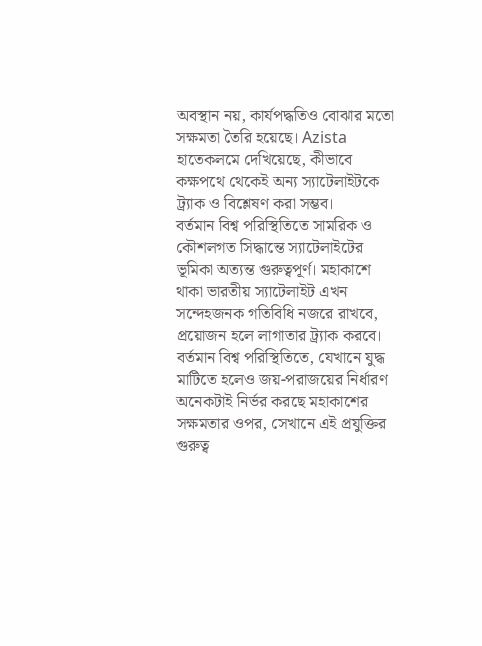অবস্থান নয়, কার্যপদ্ধতিও বোঝার মতো সক্ষমতা তৈরি হয়েছে। Azista হাতেকলমে দেখিয়েছে, কীভাবে কক্ষপথে থেকেই অন্য স্যাটেলাইটকে ট্র্যাক ও বিশ্লেষণ করা সম্ভব।
বর্তমান বিশ্ব পরিস্থিতিতে সামরিক ও কৌশলগত সিদ্ধান্তে স্যাটেলাইটের ভূমিকা অত্যন্ত গুরুত্বপূর্ণ। মহাকাশে থাকা ভারতীয় স্যাটেলাইট এখন সন্দেহজনক গতিবিধি নজরে রাখবে, প্রয়োজন হলে লাগাতার ট্র্যাক করবে। বর্তমান বিশ্ব পরিস্থিতিতে, যেখানে যুদ্ধ মাটিতে হলেও জয়-পরাজয়ের নির্ধারণ অনেকটাই নির্ভর করছে মহাকাশের সক্ষমতার ওপর, সেখানে এই প্রযুক্তির গুরুত্ব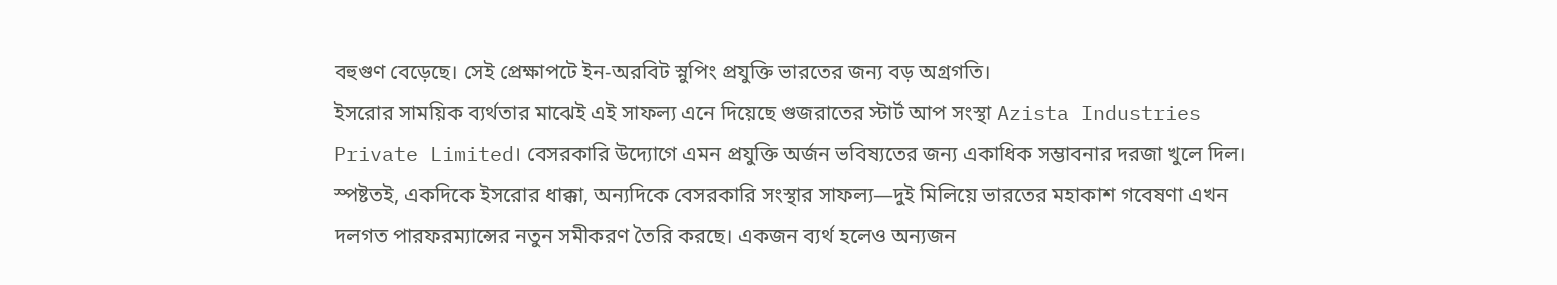বহুগুণ বেড়েছে। সেই প্রেক্ষাপটে ইন-অরবিট স্নুপিং প্রযুক্তি ভারতের জন্য বড় অগ্রগতি।
ইসরোর সাময়িক ব্যর্থতার মাঝেই এই সাফল্য এনে দিয়েছে গুজরাতের স্টার্ট আপ সংস্থা Azista Industries Private Limited। বেসরকারি উদ্যোগে এমন প্রযুক্তি অর্জন ভবিষ্যতের জন্য একাধিক সম্ভাবনার দরজা খুলে দিল। স্পষ্টতই, একদিকে ইসরোর ধাক্কা, অন্যদিকে বেসরকারি সংস্থার সাফল্য—দুই মিলিয়ে ভারতের মহাকাশ গবেষণা এখন দলগত পারফরম্যান্সের নতুন সমীকরণ তৈরি করছে। একজন ব্যর্থ হলেও অন্যজন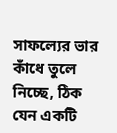সাফল্যের ভার কাঁধে তুলে নিচ্ছে, ঠিক যেন একটি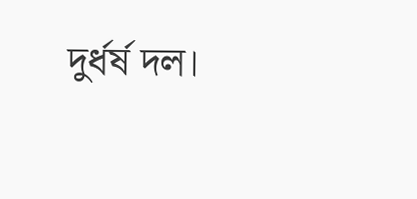দুর্ধর্ষ দল।